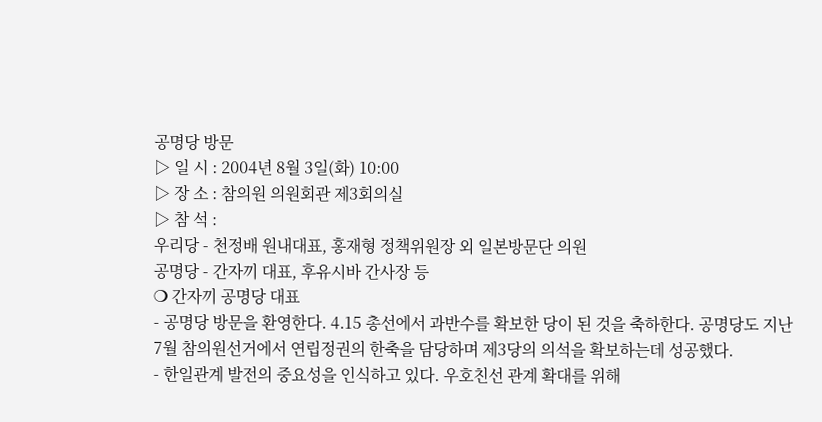공명당 방문
▷ 일 시 : 2004년 8월 3일(화) 10:00
▷ 장 소 : 참의원 의원회관 제3회의실
▷ 참 석 :
우리당 - 천정배 원내대표, 홍재형 정책위원장 외 일본방문단 의원
공명당 - 간자끼 대표, 후유시바 간사장 등
❍ 간자끼 공명당 대표
- 공명당 방문을 환영한다. 4.15 총선에서 과반수를 확보한 당이 된 것을 축하한다. 공명당도 지난 7월 참의원선거에서 연립정권의 한축을 담당하며 제3당의 의석을 확보하는데 성공했다.
- 한일관계 발전의 중요성을 인식하고 있다. 우호친선 관계 확대를 위해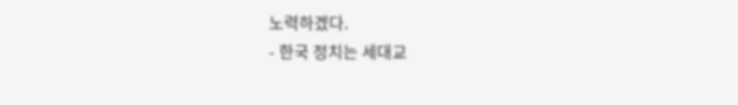노력하겠다.
- 한국 정치는 세대교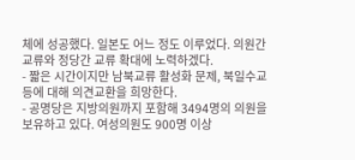체에 성공했다. 일본도 어느 정도 이루었다. 의원간 교류와 정당간 교류 확대에 노력하겠다.
- 짧은 시간이지만 남북교류 활성화 문제, 북일수교 등에 대해 의견교환을 희망한다.
- 공명당은 지방의원까지 포함해 3494명의 의원을 보유하고 있다. 여성의원도 900명 이상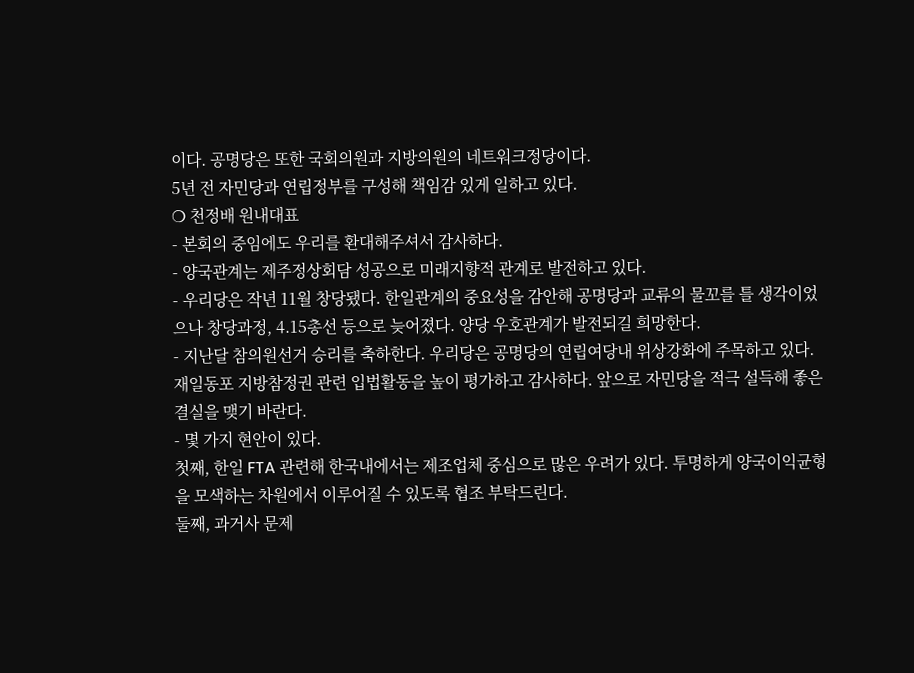이다. 공명당은 또한 국회의원과 지방의원의 네트워크정당이다.
5년 전 자민당과 연립정부를 구성해 책임감 있게 일하고 있다.
❍ 천정배 원내대표
- 본회의 중임에도 우리를 환대해주셔서 감사하다.
- 양국관계는 제주정상회담 성공으로 미래지향적 관계로 발전하고 있다.
- 우리당은 작년 11월 창당됐다. 한일관계의 중요성을 감안해 공명당과 교류의 물꼬를 틀 생각이었으나 창당과정, 4.15총선 등으로 늦어졌다. 양당 우호관계가 발전되길 희망한다.
- 지난달 참의원선거 승리를 축하한다. 우리당은 공명당의 연립여당내 위상강화에 주목하고 있다. 재일동포 지방참정권 관련 입법활동을 높이 평가하고 감사하다. 앞으로 자민당을 적극 설득해 좋은 결실을 맺기 바란다.
- 몇 가지 현안이 있다.
첫째, 한일 FTA 관련해 한국내에서는 제조업체 중심으로 많은 우려가 있다. 투명하게 양국이익균형을 모색하는 차원에서 이루어질 수 있도록 협조 부탁드린다.
둘째, 과거사 문제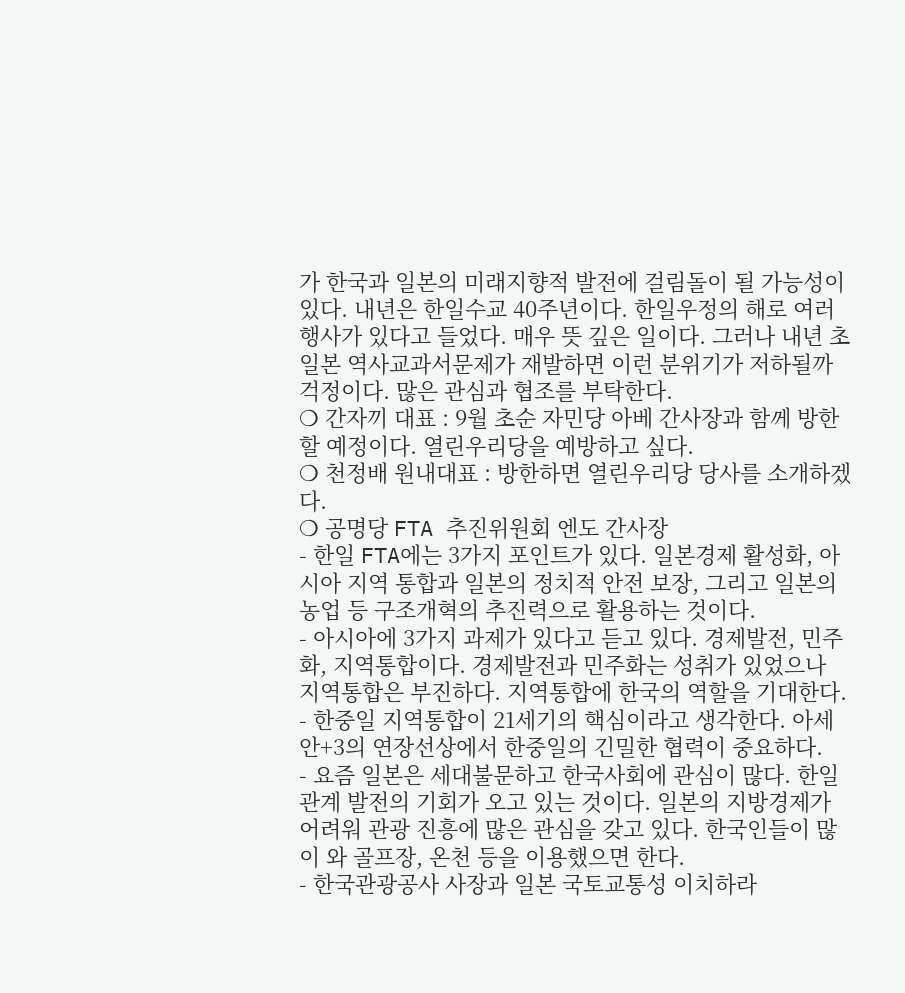가 한국과 일본의 미래지향적 발전에 걸림돌이 될 가능성이 있다. 내년은 한일수교 40주년이다. 한일우정의 해로 여러 행사가 있다고 들었다. 매우 뜻 깊은 일이다. 그러나 내년 초 일본 역사교과서문제가 재발하면 이런 분위기가 저하될까 걱정이다. 많은 관심과 협조를 부탁한다.
❍ 간자끼 대표 : 9월 초순 자민당 아베 간사장과 함께 방한할 예정이다. 열린우리당을 예방하고 싶다.
❍ 천정배 원내대표 : 방한하면 열린우리당 당사를 소개하겠다.
❍ 공명당 FTA 추진위원회 엔도 간사장
- 한일 FTA에는 3가지 포인트가 있다. 일본경제 활성화, 아시아 지역 통합과 일본의 정치적 안전 보장, 그리고 일본의 농업 등 구조개혁의 추진력으로 활용하는 것이다.
- 아시아에 3가지 과제가 있다고 듣고 있다. 경제발전, 민주화, 지역통합이다. 경제발전과 민주화는 성취가 있었으나 지역통합은 부진하다. 지역통합에 한국의 역할을 기대한다.
- 한중일 지역통합이 21세기의 핵심이라고 생각한다. 아세안+3의 연장선상에서 한중일의 긴밀한 협력이 중요하다.
- 요즘 일본은 세대불문하고 한국사회에 관심이 많다. 한일 관계 발전의 기회가 오고 있는 것이다. 일본의 지방경제가 어려워 관광 진흥에 많은 관심을 갖고 있다. 한국인들이 많이 와 골프장, 온천 등을 이용했으면 한다.
- 한국관광공사 사장과 일본 국토교통성 이치하라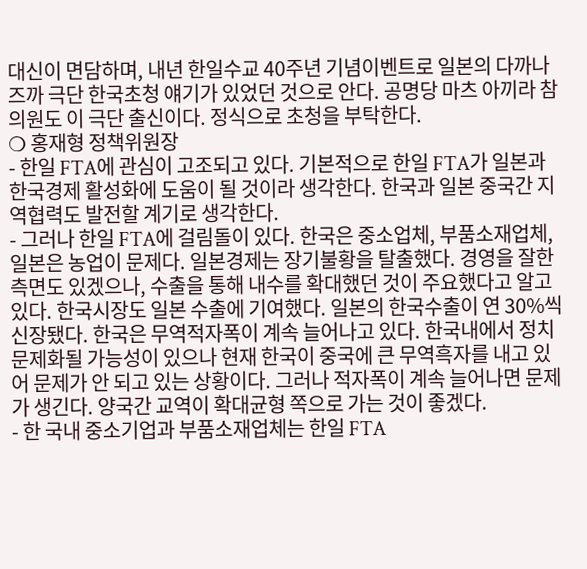대신이 면담하며, 내년 한일수교 40주년 기념이벤트로 일본의 다까나즈까 극단 한국초청 얘기가 있었던 것으로 안다. 공명당 마츠 아끼라 참의원도 이 극단 출신이다. 정식으로 초청을 부탁한다.
❍ 홍재형 정책위원장
- 한일 FTA에 관심이 고조되고 있다. 기본적으로 한일 FTA가 일본과 한국경제 활성화에 도움이 될 것이라 생각한다. 한국과 일본 중국간 지역협력도 발전할 계기로 생각한다.
- 그러나 한일 FTA에 걸림돌이 있다. 한국은 중소업체, 부품소재업체, 일본은 농업이 문제다. 일본경제는 장기불황을 탈출했다. 경영을 잘한 측면도 있겠으나, 수출을 통해 내수를 확대했던 것이 주요했다고 알고 있다. 한국시장도 일본 수출에 기여했다. 일본의 한국수출이 연 30%씩 신장됐다. 한국은 무역적자폭이 계속 늘어나고 있다. 한국내에서 정치문제화될 가능성이 있으나 현재 한국이 중국에 큰 무역흑자를 내고 있어 문제가 안 되고 있는 상황이다. 그러나 적자폭이 계속 늘어나면 문제가 생긴다. 양국간 교역이 확대균형 쪽으로 가는 것이 좋겠다.
- 한 국내 중소기업과 부품소재업체는 한일 FTA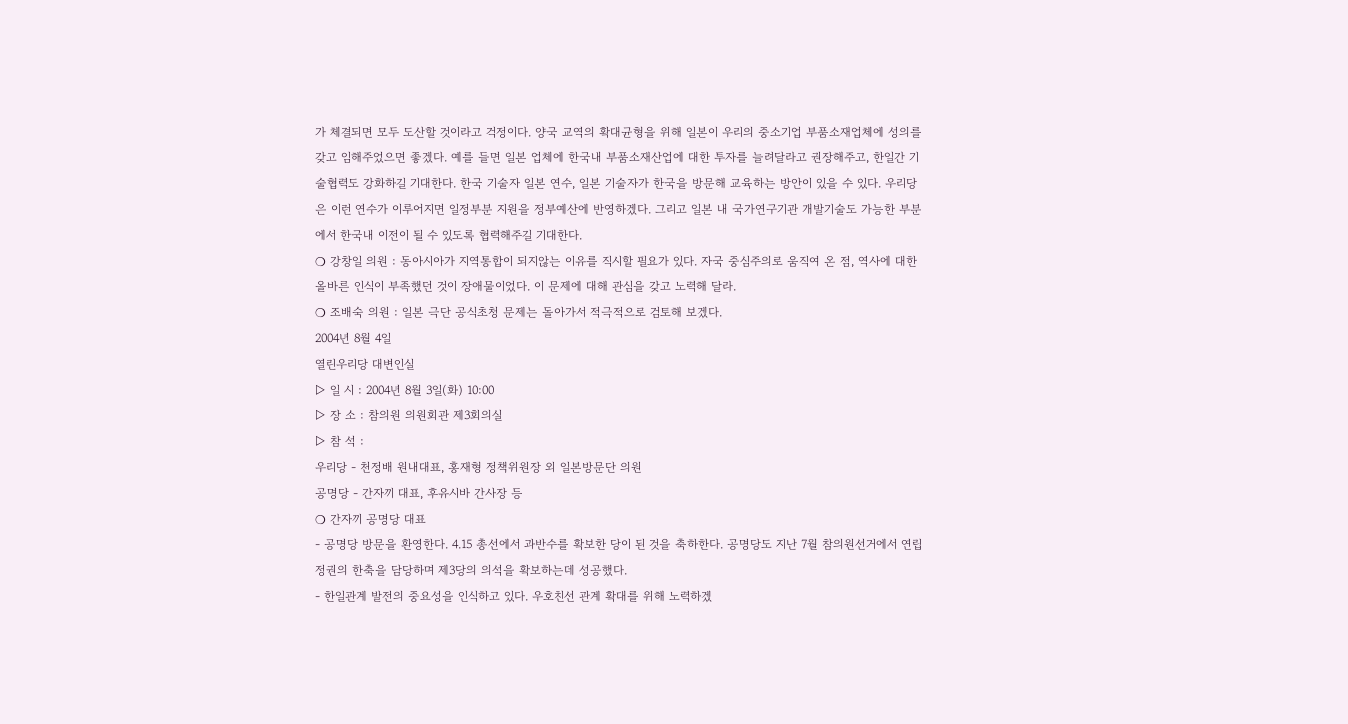가 체결되면 모두 도산할 것이라고 걱정이다. 양국 교역의 확대균형을 위해 일본이 우리의 중소기업 부품소재업체에 성의를 갖고 임해주었으면 좋겠다. 예를 들면 일본 업체에 한국내 부품소재산업에 대한 투자를 늘려달라고 권장해주고, 한일간 기술협력도 강화하길 기대한다. 한국 기술자 일본 연수, 일본 기술자가 한국을 방문해 교육하는 방안이 있을 수 있다. 우리당은 이런 연수가 이루어지면 일정부분 지원을 정부예산에 반영하겠다. 그리고 일본 내 국가연구기관 개발기술도 가능한 부분에서 한국내 이전이 될 수 있도록 협력해주길 기대한다.
❍ 강창일 의원 : 동아시아가 지역통합이 되지않는 이유를 직시할 필요가 있다. 자국 중심주의로 움직여 온 점, 역사에 대한 올바른 인식이 부족했던 것이 장애물이었다. 이 문제에 대해 관심을 갖고 노력해 달라.
❍ 조배숙 의원 : 일본 극단 공식초청 문제는 돌아가서 적극적으로 검토해 보겠다.
2004년 8월 4일
열린우리당 대변인실
▷ 일 시 : 2004년 8월 3일(화) 10:00
▷ 장 소 : 참의원 의원회관 제3회의실
▷ 참 석 :
우리당 - 천정배 원내대표, 홍재형 정책위원장 외 일본방문단 의원
공명당 - 간자끼 대표, 후유시바 간사장 등
❍ 간자끼 공명당 대표
- 공명당 방문을 환영한다. 4.15 총선에서 과반수를 확보한 당이 된 것을 축하한다. 공명당도 지난 7월 참의원선거에서 연립정권의 한축을 담당하며 제3당의 의석을 확보하는데 성공했다.
- 한일관계 발전의 중요성을 인식하고 있다. 우호친선 관계 확대를 위해 노력하겠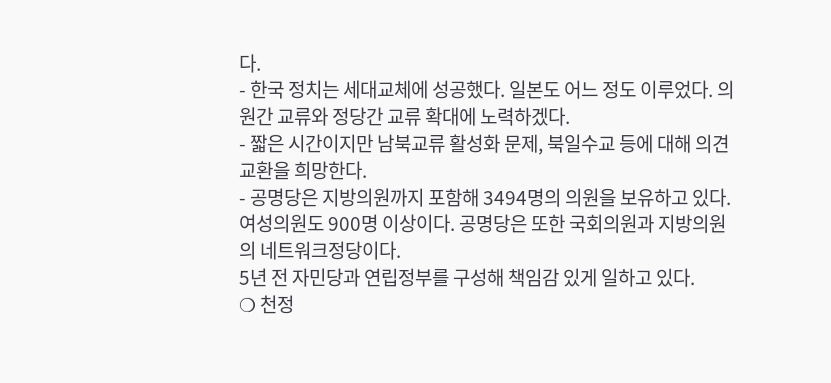다.
- 한국 정치는 세대교체에 성공했다. 일본도 어느 정도 이루었다. 의원간 교류와 정당간 교류 확대에 노력하겠다.
- 짧은 시간이지만 남북교류 활성화 문제, 북일수교 등에 대해 의견교환을 희망한다.
- 공명당은 지방의원까지 포함해 3494명의 의원을 보유하고 있다. 여성의원도 900명 이상이다. 공명당은 또한 국회의원과 지방의원의 네트워크정당이다.
5년 전 자민당과 연립정부를 구성해 책임감 있게 일하고 있다.
❍ 천정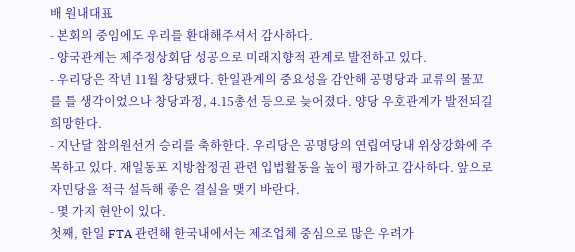배 원내대표
- 본회의 중임에도 우리를 환대해주셔서 감사하다.
- 양국관계는 제주정상회담 성공으로 미래지향적 관계로 발전하고 있다.
- 우리당은 작년 11월 창당됐다. 한일관계의 중요성을 감안해 공명당과 교류의 물꼬를 틀 생각이었으나 창당과정, 4.15총선 등으로 늦어졌다. 양당 우호관계가 발전되길 희망한다.
- 지난달 참의원선거 승리를 축하한다. 우리당은 공명당의 연립여당내 위상강화에 주목하고 있다. 재일동포 지방참정권 관련 입법활동을 높이 평가하고 감사하다. 앞으로 자민당을 적극 설득해 좋은 결실을 맺기 바란다.
- 몇 가지 현안이 있다.
첫째, 한일 FTA 관련해 한국내에서는 제조업체 중심으로 많은 우려가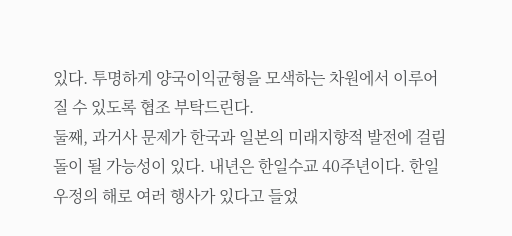있다. 투명하게 양국이익균형을 모색하는 차원에서 이루어질 수 있도록 협조 부탁드린다.
둘째, 과거사 문제가 한국과 일본의 미래지향적 발전에 걸림돌이 될 가능성이 있다. 내년은 한일수교 40주년이다. 한일우정의 해로 여러 행사가 있다고 들었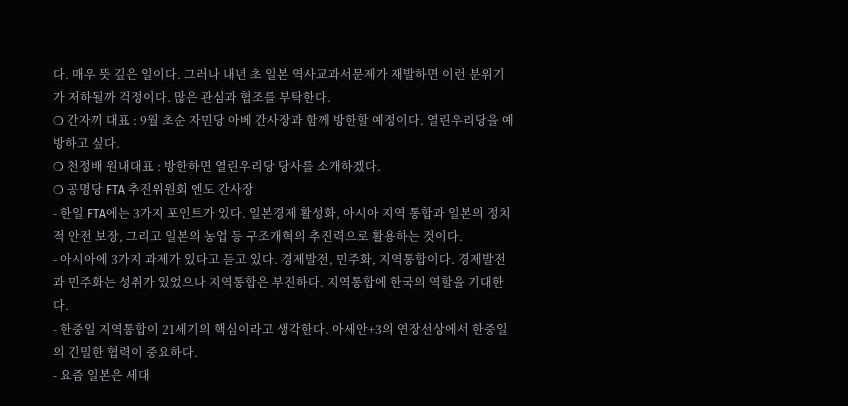다. 매우 뜻 깊은 일이다. 그러나 내년 초 일본 역사교과서문제가 재발하면 이런 분위기가 저하될까 걱정이다. 많은 관심과 협조를 부탁한다.
❍ 간자끼 대표 : 9월 초순 자민당 아베 간사장과 함께 방한할 예정이다. 열린우리당을 예방하고 싶다.
❍ 천정배 원내대표 : 방한하면 열린우리당 당사를 소개하겠다.
❍ 공명당 FTA 추진위원회 엔도 간사장
- 한일 FTA에는 3가지 포인트가 있다. 일본경제 활성화, 아시아 지역 통합과 일본의 정치적 안전 보장, 그리고 일본의 농업 등 구조개혁의 추진력으로 활용하는 것이다.
- 아시아에 3가지 과제가 있다고 듣고 있다. 경제발전, 민주화, 지역통합이다. 경제발전과 민주화는 성취가 있었으나 지역통합은 부진하다. 지역통합에 한국의 역할을 기대한다.
- 한중일 지역통합이 21세기의 핵심이라고 생각한다. 아세안+3의 연장선상에서 한중일의 긴밀한 협력이 중요하다.
- 요즘 일본은 세대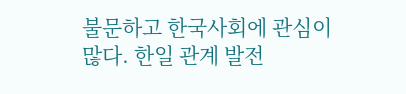불문하고 한국사회에 관심이 많다. 한일 관계 발전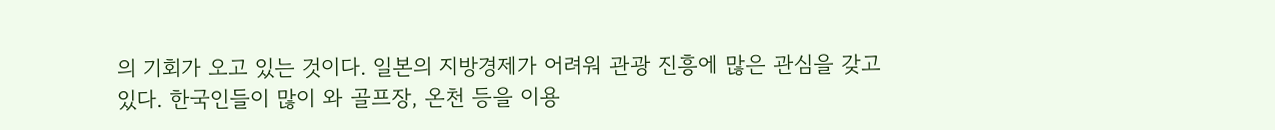의 기회가 오고 있는 것이다. 일본의 지방경제가 어려워 관광 진흥에 많은 관심을 갖고 있다. 한국인들이 많이 와 골프장, 온천 등을 이용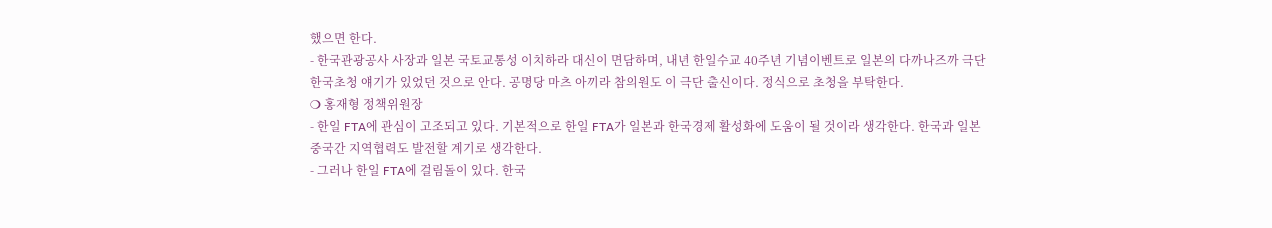했으면 한다.
- 한국관광공사 사장과 일본 국토교통성 이치하라 대신이 면담하며, 내년 한일수교 40주년 기념이벤트로 일본의 다까나즈까 극단 한국초청 얘기가 있었던 것으로 안다. 공명당 마츠 아끼라 참의원도 이 극단 출신이다. 정식으로 초청을 부탁한다.
❍ 홍재형 정책위원장
- 한일 FTA에 관심이 고조되고 있다. 기본적으로 한일 FTA가 일본과 한국경제 활성화에 도움이 될 것이라 생각한다. 한국과 일본 중국간 지역협력도 발전할 계기로 생각한다.
- 그러나 한일 FTA에 걸림돌이 있다. 한국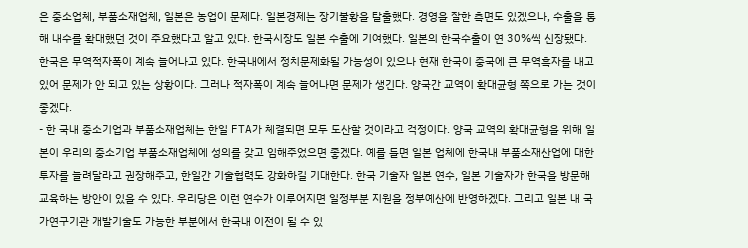은 중소업체, 부품소재업체, 일본은 농업이 문제다. 일본경제는 장기불황을 탈출했다. 경영을 잘한 측면도 있겠으나, 수출을 통해 내수를 확대했던 것이 주요했다고 알고 있다. 한국시장도 일본 수출에 기여했다. 일본의 한국수출이 연 30%씩 신장됐다. 한국은 무역적자폭이 계속 늘어나고 있다. 한국내에서 정치문제화될 가능성이 있으나 현재 한국이 중국에 큰 무역흑자를 내고 있어 문제가 안 되고 있는 상황이다. 그러나 적자폭이 계속 늘어나면 문제가 생긴다. 양국간 교역이 확대균형 쪽으로 가는 것이 좋겠다.
- 한 국내 중소기업과 부품소재업체는 한일 FTA가 체결되면 모두 도산할 것이라고 걱정이다. 양국 교역의 확대균형을 위해 일본이 우리의 중소기업 부품소재업체에 성의를 갖고 임해주었으면 좋겠다. 예를 들면 일본 업체에 한국내 부품소재산업에 대한 투자를 늘려달라고 권장해주고, 한일간 기술협력도 강화하길 기대한다. 한국 기술자 일본 연수, 일본 기술자가 한국을 방문해 교육하는 방안이 있을 수 있다. 우리당은 이런 연수가 이루어지면 일정부분 지원을 정부예산에 반영하겠다. 그리고 일본 내 국가연구기관 개발기술도 가능한 부분에서 한국내 이전이 될 수 있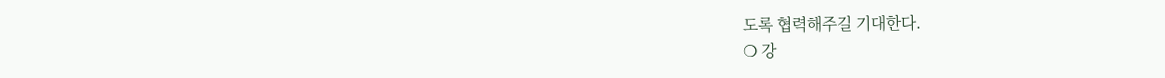도록 협력해주길 기대한다.
❍ 강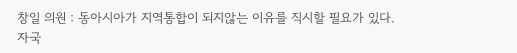창일 의원 : 동아시아가 지역통합이 되지않는 이유를 직시할 필요가 있다. 자국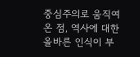중심주의로 움직여 온 점, 역사에 대한 올바른 인식이 부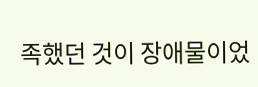족했던 것이 장애물이었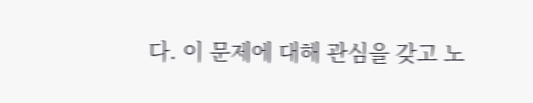다. 이 문제에 대해 관심을 갖고 노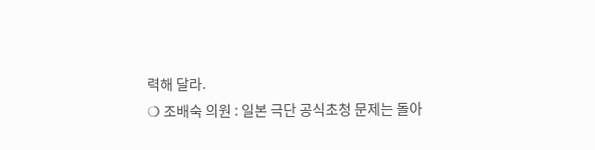력해 달라.
❍ 조배숙 의원 : 일본 극단 공식초청 문제는 돌아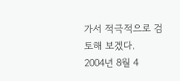가서 적극적으로 검토해 보겠다.
2004년 8월 4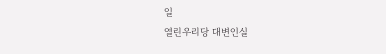일
열린우리당 대변인실